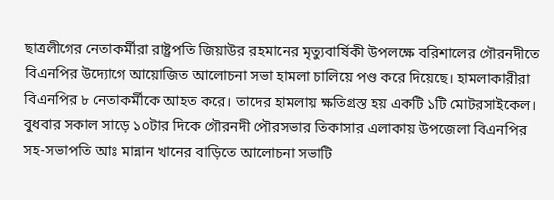ছাত্রলীগের নেতাকর্মীরা রাষ্ট্রপতি জিয়াউর রহমানের মৃত্যুবার্ষিকী উপলক্ষে বরিশালের গৌরনদীতে বিএনপির উদ্যোগে আয়োজিত আলোচনা সভা হামলা চালিয়ে পণ্ড করে দিয়েছে। হামলাকারীরা বিএনপির ৮ নেতাকর্মীকে আহত করে। তাদের হামলায় ক্ষতিগ্রস্ত হয় একটি ১টি মোটরসাইকেল। বুধবার সকাল সাড়ে ১০টার দিকে গৌরনদী পৌরসভার তিকাসার এলাকায় উপজেলা বিএনপির সহ-সভাপতি আঃ মান্নান খানের বাড়িতে আলোচনা সভাটি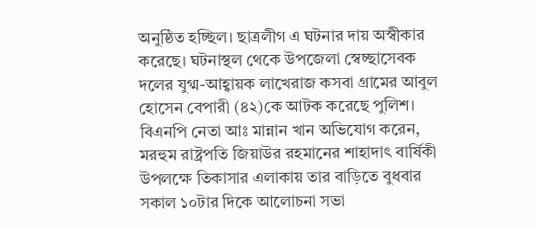অনুষ্ঠিত হচ্ছিল। ছাত্রলীগ এ ঘটনার দায় অস্বীকার করেছে। ঘটনাস্থল থেকে উপজেলা স্বেচ্ছাসেবক দলের যুগ্ম-আহ্বায়ক লাখেরাজ কসবা গ্রামের আবুল হোসেন বেপারী (৪২)কে আটক করেছে পুলিশ।
বিএনপি নেতা আঃ মান্নান খান অভিযোগ করেন, মরহুম রাষ্ট্রপতি জিয়াউর রহমানের শাহাদাৎ বার্ষিকী উপলক্ষে তিকাসার এলাকায় তার বাড়িতে বুধবার সকাল ১০টার দিকে আলোচনা সভা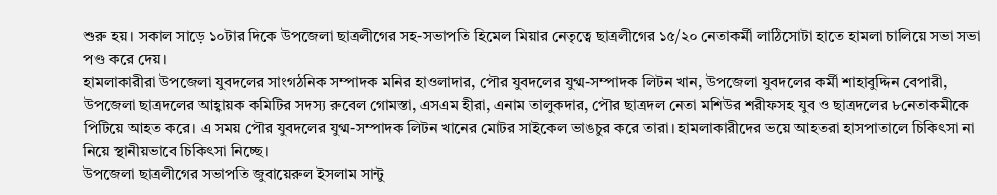শুরু হয়। সকাল সাড়ে ১০টার দিকে উপজেলা ছাত্রলীগের সহ-সভাপতি হিমেল মিয়ার নেতৃত্বে ছাত্রলীগের ১৫/২০ নেতাকর্মী লাঠিসোটা হাতে হামলা চালিয়ে সভা সভা পণ্ড করে দেয়।
হামলাকারীরা উপজেলা যুবদলের সাংগঠনিক সম্পাদক মনির হাওলাদার, পৌর যুবদলের যুগ্ম-সম্পাদক লিটন খান, উপজেলা যুবদলের কর্মী শাহাবুদ্দিন বেপারী, উপজেলা ছাত্রদলের আহ্বায়ক কমিটির সদস্য রুবেল গোমস্তা, এসএম হীরা, এনাম তালুকদার, পৌর ছাত্রদল নেতা মশিউর শরীফসহ যুব ও ছাত্রদলের ৮নেতাকমীকে পিটিয়ে আহত করে। এ সময় পৌর যুবদলের যুগ্ম-সম্পাদক লিটন খানের মোটর সাইকেল ভাঙচুর করে তারা। হামলাকারীদের ভয়ে আহতরা হাসপাতালে চিকিৎসা না নিয়ে স্থানীয়ভাবে চিকিৎসা নিচ্ছে।
উপজেলা ছাত্রলীগের সভাপতি জুবায়েরুল ইসলাম সান্টু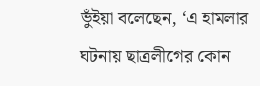ভুঁইয়া বলেছেন, ‘এ হামলার ঘটনায় ছাত্রলীগের কোন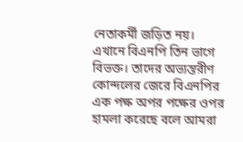নেতাকর্মী জড়িত নয়। এখানে বিএনপি তিন ভাগে বিভক্ত। তাদের অভ্যন্তরীণ কোন্দলের জেরে বিএনপির এক পক্ষ অপর পক্ষের ওপর হামলা করেছে বলে আমরা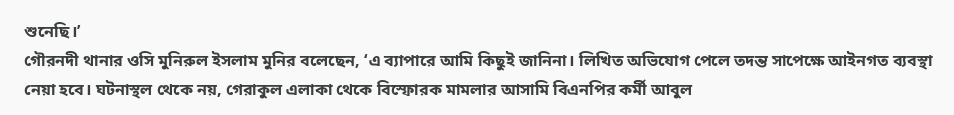শুনেছি।’
গৌরনদী থানার ওসি মুনিরুল ইসলাম মুনির বলেছেন, ‘এ ব্যাপারে আমি কিছুই জানিনা। লিখিত অভিযোগ পেলে তদন্ত সাপেক্ষে আইনগত ব্যবস্থা নেয়া হবে। ঘটনাস্থল থেকে নয়, গেরাকুল এলাকা থেকে বিস্ফোরক মামলার আসামি বিএনপির কর্মী আবুল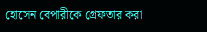হোসেন বেপারীকে গ্রেফতার করা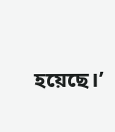হয়েছে।’